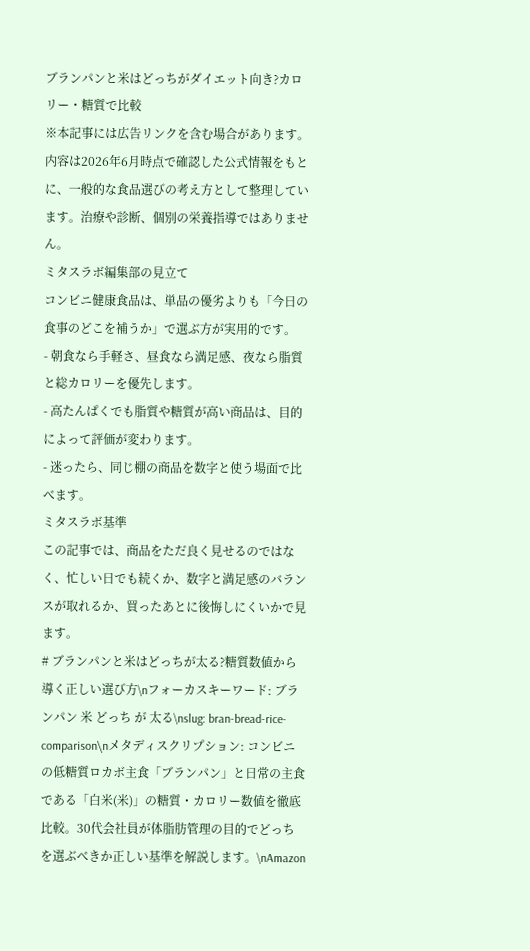ブランパンと米はどっちがダイエット向き?カロリー・糖質で比較
※本記事には広告リンクを含む場合があります。内容は2026年6月時点で確認した公式情報をもとに、一般的な食品選びの考え方として整理しています。治療や診断、個別の栄養指導ではありません。
ミタスラボ編集部の見立て
コンビニ健康食品は、単品の優劣よりも「今日の食事のどこを補うか」で選ぶ方が実用的です。
- 朝食なら手軽さ、昼食なら満足感、夜なら脂質と総カロリーを優先します。
- 高たんぱくでも脂質や糖質が高い商品は、目的によって評価が変わります。
- 迷ったら、同じ棚の商品を数字と使う場面で比べます。
ミタスラボ基準
この記事では、商品をただ良く見せるのではなく、忙しい日でも続くか、数字と満足感のバランスが取れるか、買ったあとに後悔しにくいかで見ます。
# ブランパンと米はどっちが太る?糖質数値から導く正しい選び方\nフォーカスキーワード: ブランパン 米 どっち が 太る\nslug: bran-bread-rice-comparison\nメタディスクリプション: コンビニの低糖質ロカボ主食「ブランパン」と日常の主食である「白米(米)」の糖質・カロリー数値を徹底比較。30代会社員が体脂肪管理の目的でどっちを選ぶべきか正しい基準を解説します。\nAmazon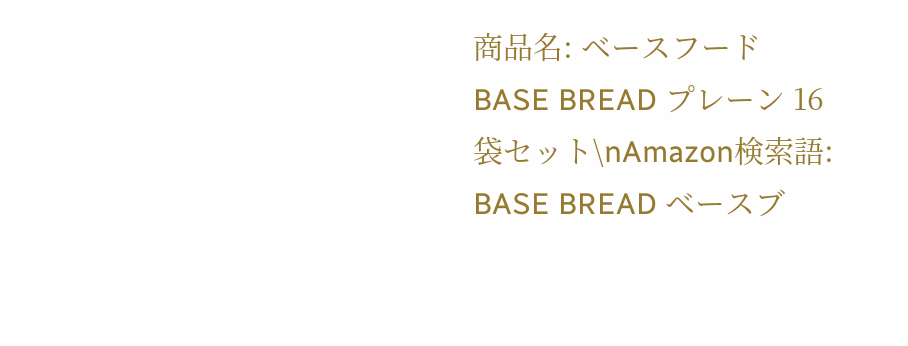商品名: ベースフード BASE BREAD プレーン 16袋セット\nAmazon検索語: BASE BREAD ベースブ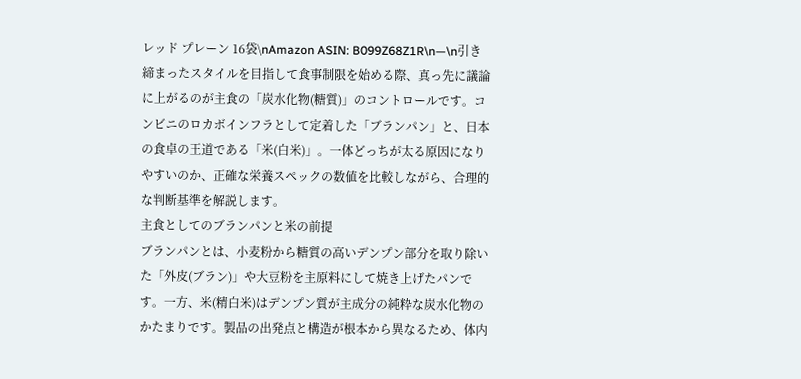レッド プレーン 16袋\nAmazon ASIN: B099Z68Z1R\n—\n引き締まったスタイルを目指して食事制限を始める際、真っ先に議論に上がるのが主食の「炭水化物(糖質)」のコントロールです。コンビニのロカボインフラとして定着した「ブランパン」と、日本の食卓の王道である「米(白米)」。一体どっちが太る原因になりやすいのか、正確な栄養スペックの数値を比較しながら、合理的な判断基準を解説します。
主食としてのブランパンと米の前提
ブランパンとは、小麦粉から糖質の高いデンプン部分を取り除いた「外皮(ブラン)」や大豆粉を主原料にして焼き上げたパンです。一方、米(精白米)はデンプン質が主成分の純粋な炭水化物のかたまりです。製品の出発点と構造が根本から異なるため、体内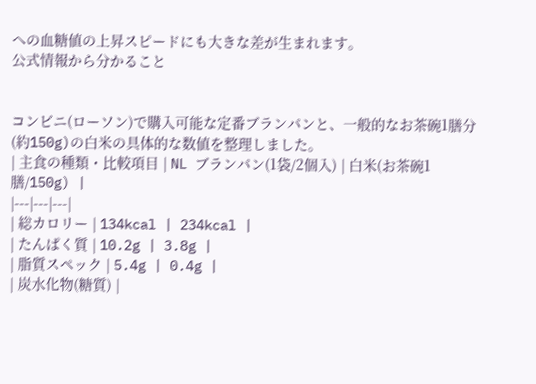への血糖値の上昇スピードにも大きな差が生まれます。
公式情報から分かること


コンビニ(ローソン)で購入可能な定番ブランパンと、一般的なお茶碗1膳分(約150g)の白米の具体的な数値を整理しました。
| 主食の種類・比較項目 | NL ブランパン(1袋/2個入) | 白米(お茶碗1膳/150g) |
|---|---|---|
| 総カロリー | 134kcal | 234kcal |
| たんぱく質 | 10.2g | 3.8g |
| 脂質スペック | 5.4g | 0.4g |
| 炭水化物(糖質) |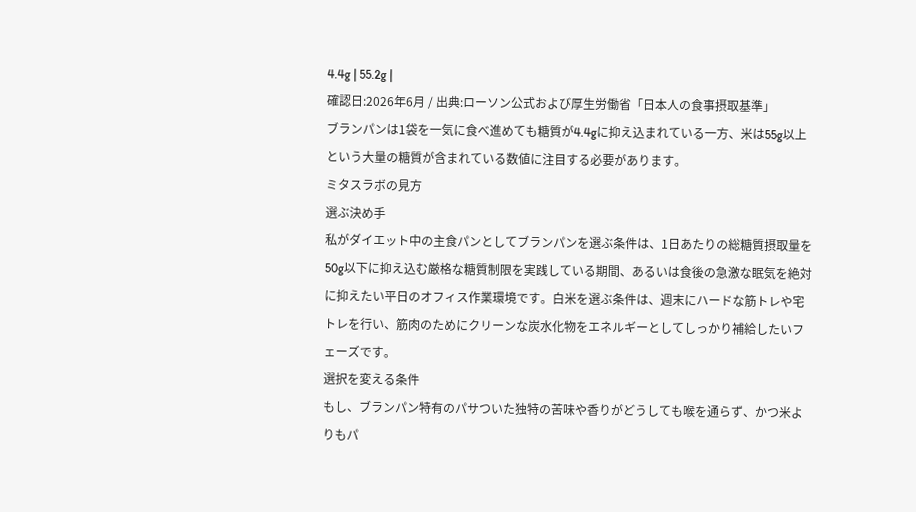4.4g | 55.2g |
確認日:2026年6月 / 出典:ローソン公式および厚生労働省「日本人の食事摂取基準」
ブランパンは1袋を一気に食べ進めても糖質が4.4gに抑え込まれている一方、米は55g以上という大量の糖質が含まれている数値に注目する必要があります。
ミタスラボの見方
選ぶ決め手
私がダイエット中の主食パンとしてブランパンを選ぶ条件は、1日あたりの総糖質摂取量を50g以下に抑え込む厳格な糖質制限を実践している期間、あるいは食後の急激な眠気を絶対に抑えたい平日のオフィス作業環境です。白米を選ぶ条件は、週末にハードな筋トレや宅トレを行い、筋肉のためにクリーンな炭水化物をエネルギーとしてしっかり補給したいフェーズです。
選択を変える条件
もし、ブランパン特有のパサついた独特の苦味や香りがどうしても喉を通らず、かつ米よりもパ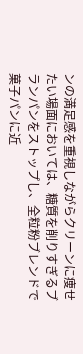ンの満足感を重視しながらクリーンに痩せたい場面においては、糖質を削りすぎるブランパンをストップし、全粒粉ブレンドで菓子パンに近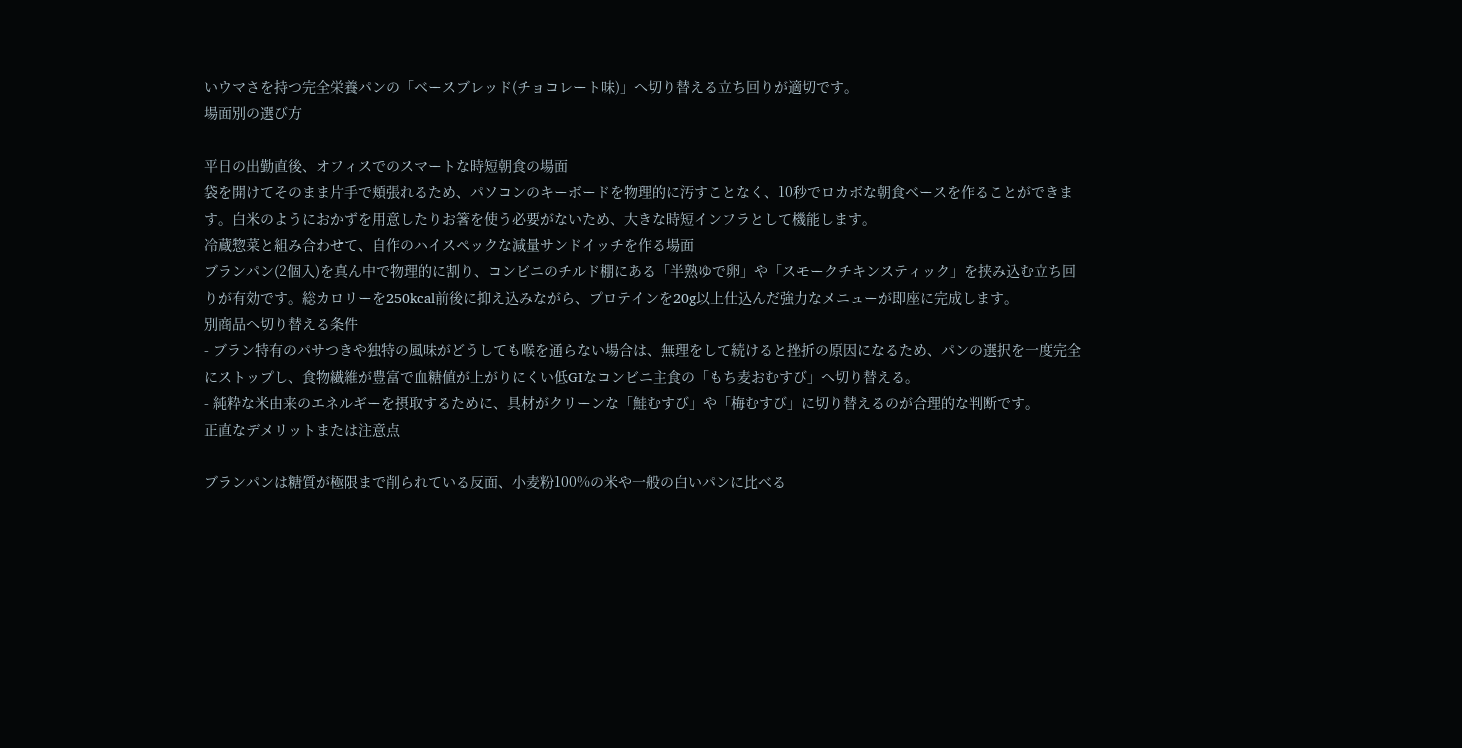いウマさを持つ完全栄養パンの「ベースブレッド(チョコレート味)」へ切り替える立ち回りが適切です。
場面別の選び方

平日の出勤直後、オフィスでのスマートな時短朝食の場面
袋を開けてそのまま片手で頬張れるため、パソコンのキーボードを物理的に汚すことなく、10秒でロカボな朝食ベースを作ることができます。白米のようにおかずを用意したりお箸を使う必要がないため、大きな時短インフラとして機能します。
冷蔵惣菜と組み合わせて、自作のハイスペックな減量サンドイッチを作る場面
ブランパン(2個入)を真ん中で物理的に割り、コンビニのチルド棚にある「半熟ゆで卵」や「スモークチキンスティック」を挟み込む立ち回りが有効です。総カロリーを250kcal前後に抑え込みながら、プロテインを20g以上仕込んだ強力なメニューが即座に完成します。
別商品へ切り替える条件
- ブラン特有のパサつきや独特の風味がどうしても喉を通らない場合は、無理をして続けると挫折の原因になるため、パンの選択を一度完全にストップし、食物繊維が豊富で血糖値が上がりにくい低GIなコンビニ主食の「もち麦おむすび」へ切り替える。
- 純粋な米由来のエネルギーを摂取するために、具材がクリーンな「鮭むすび」や「梅むすび」に切り替えるのが合理的な判断です。
正直なデメリットまたは注意点

ブランパンは糖質が極限まで削られている反面、小麦粉100%の米や一般の白いパンに比べる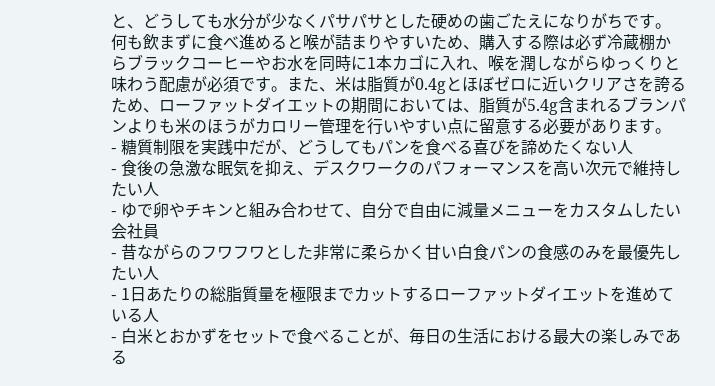と、どうしても水分が少なくパサパサとした硬めの歯ごたえになりがちです。何も飲まずに食べ進めると喉が詰まりやすいため、購入する際は必ず冷蔵棚からブラックコーヒーやお水を同時に1本カゴに入れ、喉を潤しながらゆっくりと味わう配慮が必須です。また、米は脂質が0.4gとほぼゼロに近いクリアさを誇るため、ローファットダイエットの期間においては、脂質が5.4g含まれるブランパンよりも米のほうがカロリー管理を行いやすい点に留意する必要があります。
- 糖質制限を実践中だが、どうしてもパンを食べる喜びを諦めたくない人
- 食後の急激な眠気を抑え、デスクワークのパフォーマンスを高い次元で維持したい人
- ゆで卵やチキンと組み合わせて、自分で自由に減量メニューをカスタムしたい会社員
- 昔ながらのフワフワとした非常に柔らかく甘い白食パンの食感のみを最優先したい人
- 1日あたりの総脂質量を極限までカットするローファットダイエットを進めている人
- 白米とおかずをセットで食べることが、毎日の生活における最大の楽しみである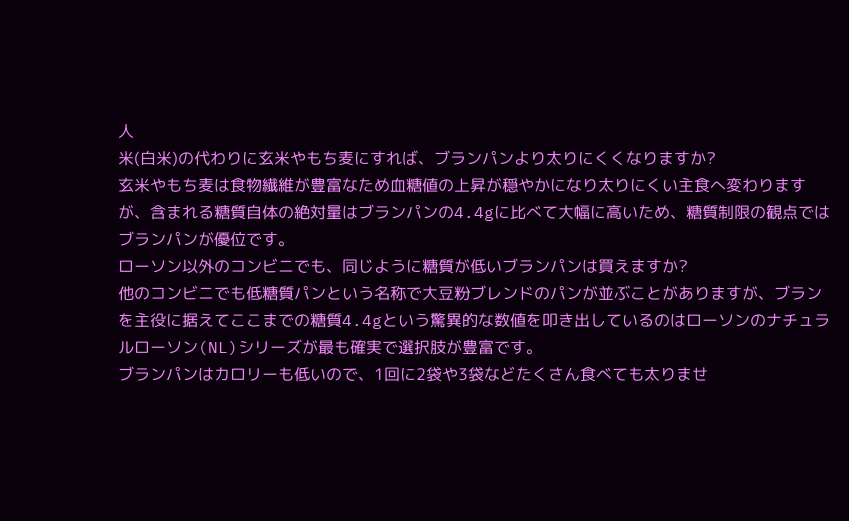人
米(白米)の代わりに玄米やもち麦にすれば、ブランパンより太りにくくなりますか?
玄米やもち麦は食物繊維が豊富なため血糖値の上昇が穏やかになり太りにくい主食へ変わりますが、含まれる糖質自体の絶対量はブランパンの4.4gに比べて大幅に高いため、糖質制限の観点ではブランパンが優位です。
ローソン以外のコンビニでも、同じように糖質が低いブランパンは買えますか?
他のコンビニでも低糖質パンという名称で大豆粉ブレンドのパンが並ぶことがありますが、ブランを主役に据えてここまでの糖質4.4gという驚異的な数値を叩き出しているのはローソンのナチュラルローソン(NL)シリーズが最も確実で選択肢が豊富です。
ブランパンはカロリーも低いので、1回に2袋や3袋などたくさん食べても太りませ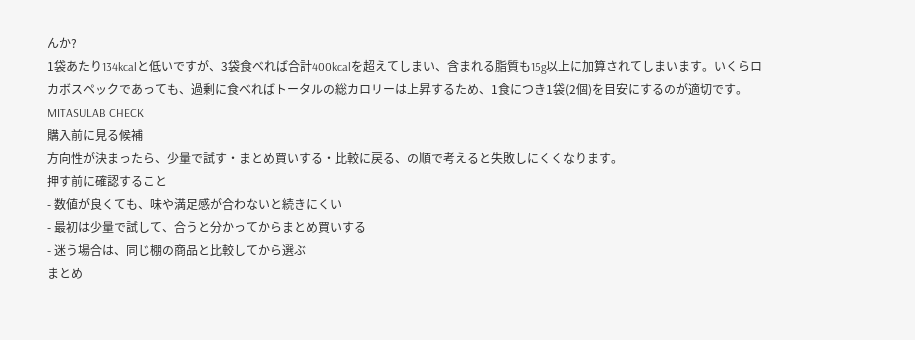んか?
1袋あたり134kcalと低いですが、3袋食べれば合計400kcalを超えてしまい、含まれる脂質も15g以上に加算されてしまいます。いくらロカボスペックであっても、過剰に食べればトータルの総カロリーは上昇するため、1食につき1袋(2個)を目安にするのが適切です。
MITASULAB CHECK
購入前に見る候補
方向性が決まったら、少量で試す・まとめ買いする・比較に戻る、の順で考えると失敗しにくくなります。
押す前に確認すること
- 数値が良くても、味や満足感が合わないと続きにくい
- 最初は少量で試して、合うと分かってからまとめ買いする
- 迷う場合は、同じ棚の商品と比較してから選ぶ
まとめ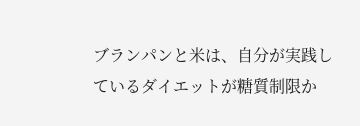ブランパンと米は、自分が実践しているダイエットが糖質制限か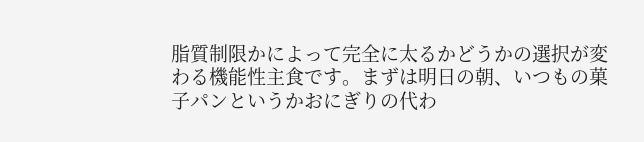脂質制限かによって完全に太るかどうかの選択が変わる機能性主食です。まずは明日の朝、いつもの菓子パンというかおにぎりの代わ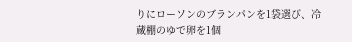りにローソンのブランパンを1袋選び、冷蔵棚のゆで卵を1個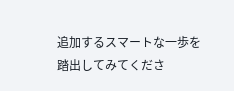追加するスマートな一歩を踏出してみてくださ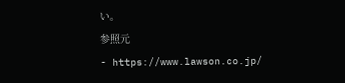い。
参照元
- https://www.lawson.co.jp/